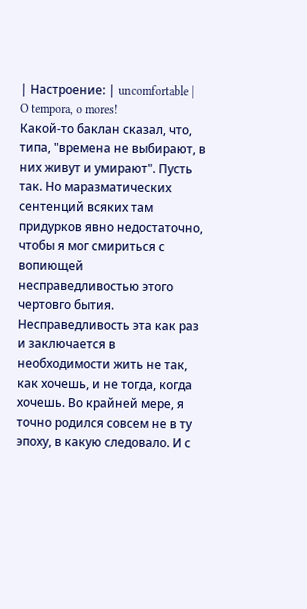| Настроение: | uncomfortable |
O tempora, o mores!
Какой-то баклан сказал, что, типа, "времена не выбирают, в них живут и умирают". Пусть так. Но маразматических сентенций всяких там придурков явно недостаточно, чтобы я мог смириться с вопиющей несправедливостью этого чертовго бытия. Несправедливость эта как раз и заключается в необходимости жить не так, как хочешь, и не тогда, когда хочешь. Во крайней мере, я точно родился совсем не в ту эпоху, в какую следовало. И с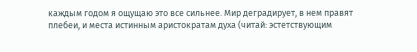каждым годом я ощущаю это все сильнее. Мир деградирует, в нем правят плебеи, и места истинным аристократам духа (читай: эстетствующим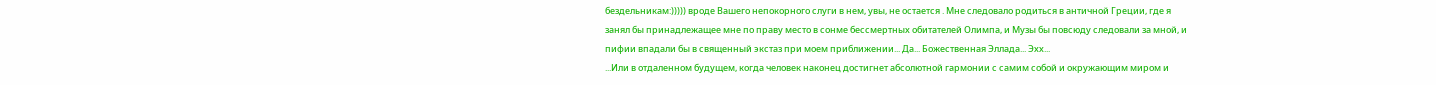бездельникам:))))) вроде Вашего непокорного слуги в нем, увы, не остается . Мне следовало родиться в античной Греции, где я занял бы принадлежащее мне по праву место в сонме бессмертных обитателей Олимпа, и Музы бы повсюду следовали за мной, и пифии впадали бы в священный экстаз при моем приближении... Да... Божественная Эллада... Эхх...
...Или в отдаленном будущем, когда человек наконец достигнет абсолютной гармонии с самим собой и окружающим миром и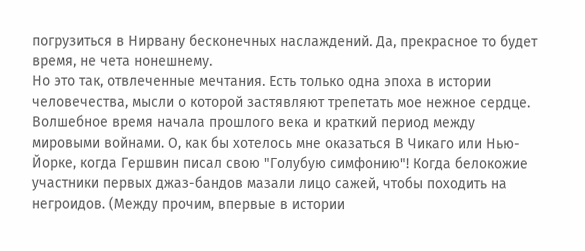погрузиться в Нирвану бесконечных наслаждений. Да, прекрасное то будет время, не чета нонешнему.
Но это так, отвлеченные мечтания. Есть только одна эпоха в истории человечества, мысли о которой застявляют трепетать мое нежное сердце. Волшебное время начала прошлого века и краткий период между мировыми войнами. О, как бы хотелось мне оказаться В Чикаго или Нью-Йорке, когда Гершвин писал свою "Голубую симфонию"! Когда белокожие участники первых джаз-бандов мазали лицо сажей, чтобы походить на негроидов. (Между прочим, впервые в истории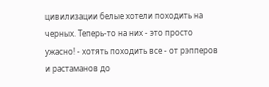цивилизации белые хотели походить на черных. Теперь-то на них - это просто ужасно! - хотять походить все - от рэпперов и растаманов до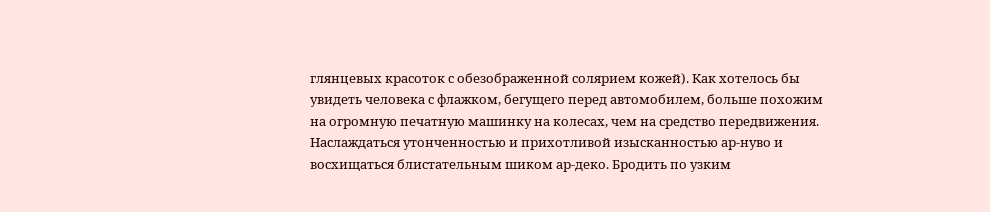глянцевых красоток с обезображенной солярием кожей). Как хотелось бы увидеть человека с флажком, бегущего перед автомобилем, больше похожим на огромную печатную машинку на колесах, чем на средство передвижения. Наслаждаться утонченностью и прихотливой изысканностью ар-нуво и восхищаться блистательным шиком ар-деко. Бродить по узким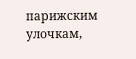парижским улочкам,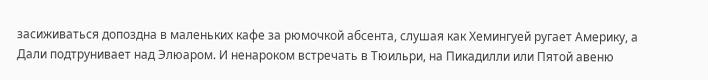засиживаться допоздна в маленьких кафе за рюмочкой абсента, слушая как Хемингуей ругает Америку, а Дали подтрунивает над Элюаром. И ненароком встречать в Тюильри, на Пикадилли или Пятой авеню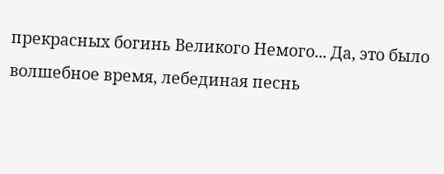прекрасных богинь Великого Немого... Да, это было волшебное время, лебединая песнь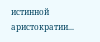истинной аристократии...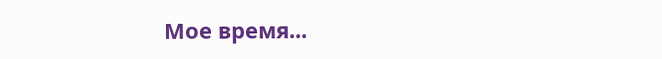Мое время...